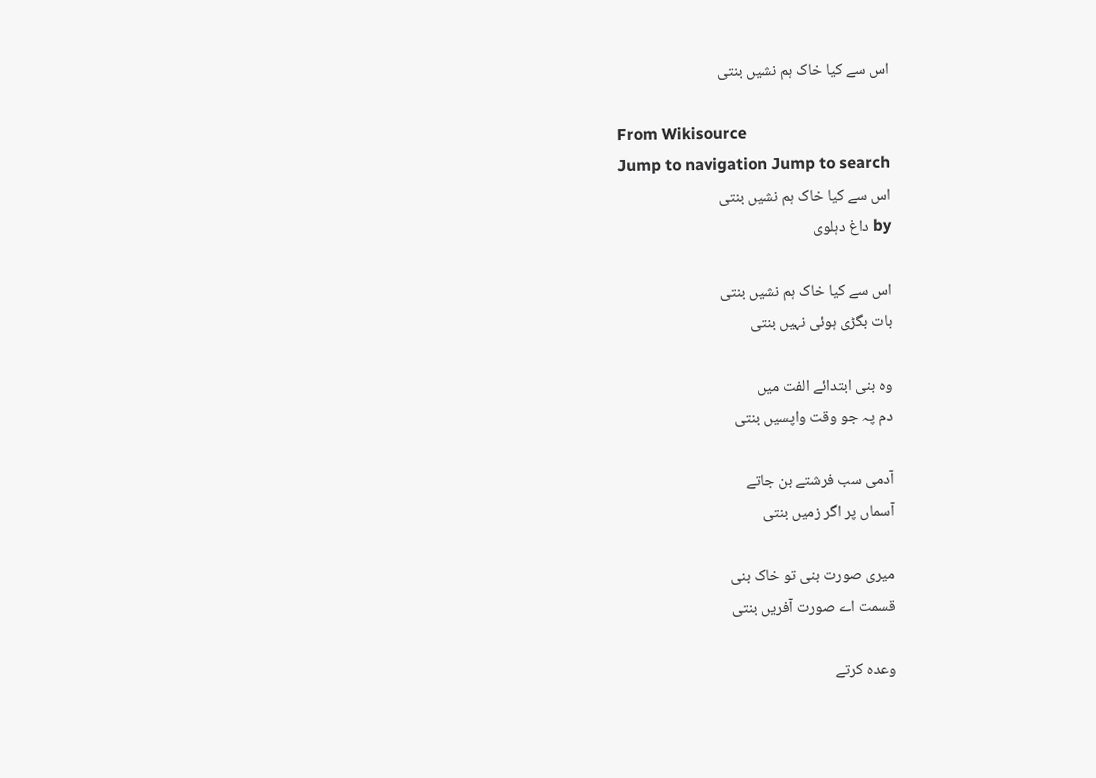اس سے کیا خاک ہم نشیں بنتی

From Wikisource
Jump to navigation Jump to search
اس سے کیا خاک ہم نشیں بنتی
by داغ دہلوی

اس سے کیا خاک ہم نشیں بنتی
بات بگڑی ہوئی نہیں بنتی

وہ بنی ابتدائے الفت میں
دم پہ جو وقت واپسیں بنتی

آدمی سب فرشتے بن جاتے
آسماں پر اگر زمیں بنتی

میری صورت بنی تو خاک بنی
قسمت اے صورت آفریں بنتی

وعدہ کرتے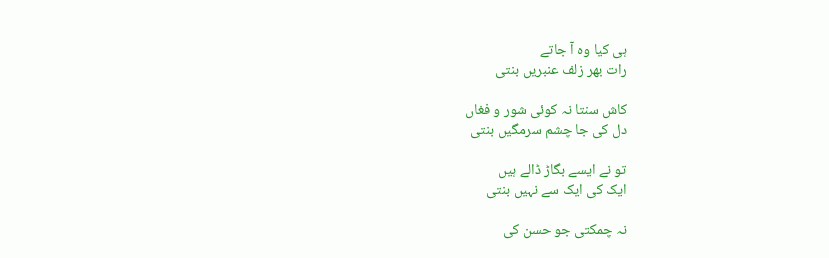ہی کیا وہ آ جاتے
رات بھر زلف عنبریں بنتی

کاش سنتا نہ کوئی شور و فغاں
دل کی جا چشم سرمگیں بنتی

تو نے ایسے بگاڑ ڈالے ہیں
ایک کی ایک سے نہیں بنتی

نہ چمکتی جو حسن کی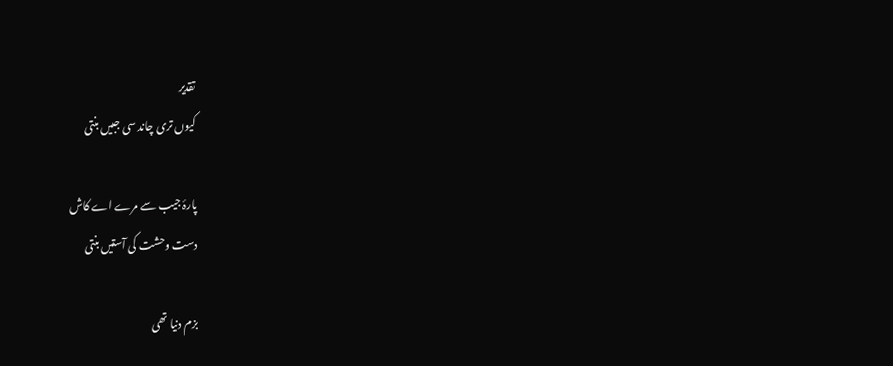تقدیر
کیوں تری چاند سی جبیں بنتی

پارۂ جیب سے مرے اے کاش
دست وحشت کی آستیں بنتی

بزم دنیا تھی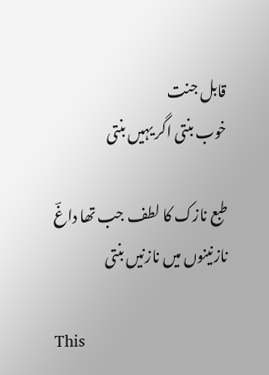قابل جنت
خوب بنتی اگر یہیں بنتی

طبع نازک کا لطف جب تھا داغؔ
نازنینوں میں نازنیں بنتی

This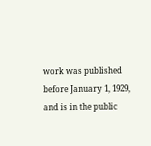work was published before January 1, 1929, and is in the public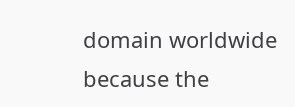domain worldwide because the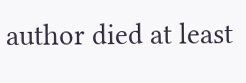author died at least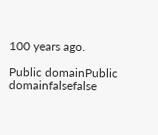100 years ago.

Public domainPublic domainfalsefalse